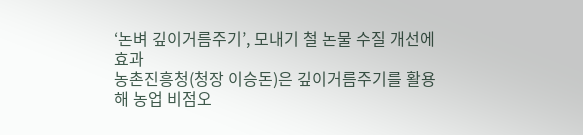‘논벼 깊이거름주기’, 모내기 철 논물 수질 개선에 효과
농촌진흥청(청장 이승돈)은 깊이거름주기를 활용해 농업 비점오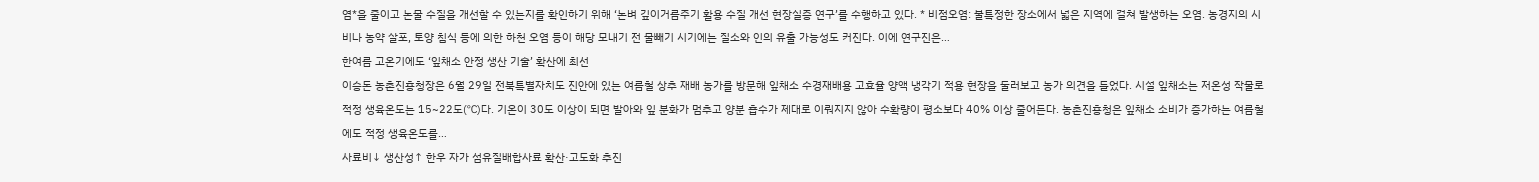염*을 줄이고 논물 수질을 개선할 수 있는지를 확인하기 위해 ‘논벼 깊이거름주기 활용 수질 개선 현장실증 연구’를 수행하고 있다. * 비점오염: 불특정한 장소에서 넓은 지역에 걸쳐 발생하는 오염. 농경지의 시비나 농약 살포, 토양 침식 등에 의한 하천 오염 등이 해당 모내기 전 물빼기 시기에는 질소와 인의 유출 가능성도 커진다. 이에 연구진은…
한여름 고온기에도 ‘잎채소 안정 생산 기술’ 확산에 최선
이승돈 농촌진흥청장은 6월 29일 전북특별자치도 진안에 있는 여름철 상추 재배 농가를 방문해 잎채소 수경재배용 고효율 양액 냉각기 적용 현장을 둘러보고 농가 의견을 들었다. 시설 잎채소는 저온성 작물로 적정 생육온도는 15~22도(℃)다. 기온이 30도 이상이 되면 발아와 잎 분화가 멈추고 양분 흡수가 제대로 이뤄지지 않아 수확량이 평소보다 40% 이상 줄어든다. 농촌진흥청은 잎채소 소비가 증가하는 여름철에도 적정 생육온도를…
사료비↓ 생산성↑ 한우 자가 섬유질배합사료 확산·고도화 추진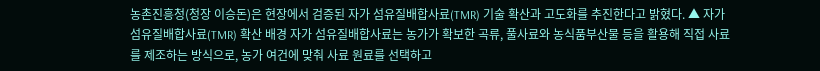농촌진흥청(청장 이승돈)은 현장에서 검증된 자가 섬유질배합사료(TMR) 기술 확산과 고도화를 추진한다고 밝혔다. ▲ 자가 섬유질배합사료(TMR) 확산 배경 자가 섬유질배합사료는 농가가 확보한 곡류, 풀사료와 농식품부산물 등을 활용해 직접 사료를 제조하는 방식으로, 농가 여건에 맞춰 사료 원료를 선택하고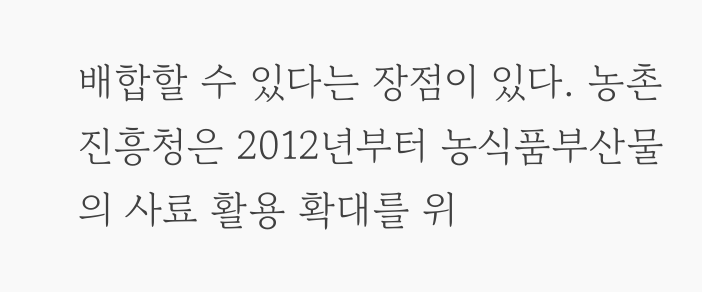배합할 수 있다는 장점이 있다. 농촌진흥청은 2012년부터 농식품부산물의 사료 활용 확대를 위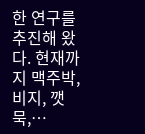한 연구를 추진해 왔다. 현재까지 맥주박, 비지, 깻묵,…